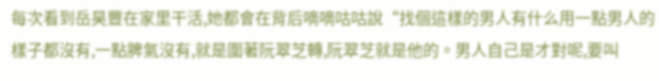每次看到岳昊豐在家里干活,她都會在背后嘀嘀咕咕說“找個這樣的男人有什么用一點男人的樣子都沒有,一點脾氣沒有,就是圍著阮翠芝轉,阮翠芝就是他的。男人自己是才對呢,要叫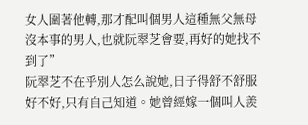女人圍著他轉,那才配叫個男人這種無父無母沒本事的男人,也就阮翠芝會要,再好的她找不到了”
阮翠芝不在乎別人怎么說她,日子得舒不舒服好不好,只有自己知道。她曾經嫁一個叫人羨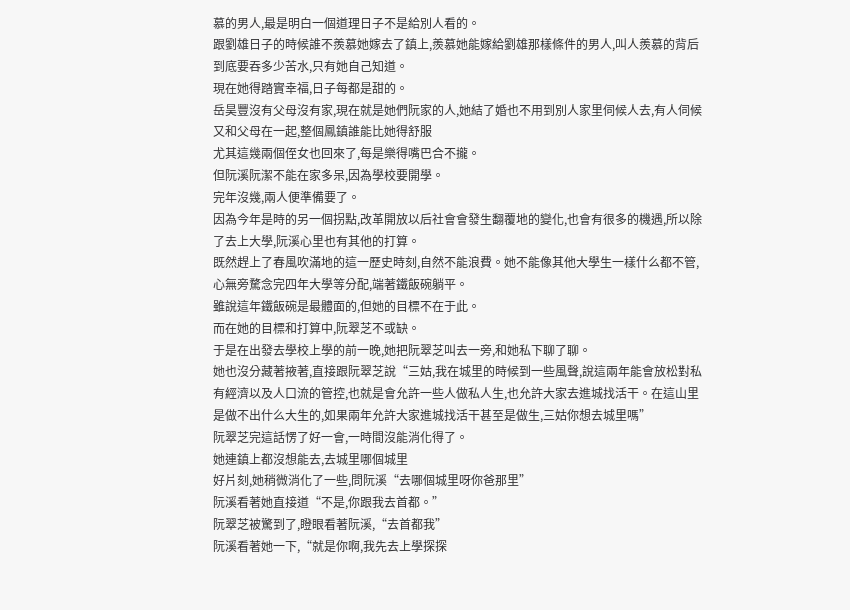慕的男人,最是明白一個道理日子不是給別人看的。
跟劉雄日子的時候誰不羨慕她嫁去了鎮上,羨慕她能嫁給劉雄那樣條件的男人,叫人羨慕的背后到底要吞多少苦水,只有她自己知道。
現在她得踏實幸福,日子每都是甜的。
岳昊豐沒有父母沒有家,現在就是她們阮家的人,她結了婚也不用到別人家里伺候人去,有人伺候又和父母在一起,整個鳳鎮誰能比她得舒服
尤其這幾兩個侄女也回來了,每是樂得嘴巴合不攏。
但阮溪阮潔不能在家多呆,因為學校要開學。
完年沒幾,兩人便準備要了。
因為今年是時的另一個拐點,改革開放以后社會會發生翻覆地的變化,也會有很多的機遇,所以除了去上大學,阮溪心里也有其他的打算。
既然趕上了春風吹滿地的這一歷史時刻,自然不能浪費。她不能像其他大學生一樣什么都不管,心無旁騖念完四年大學等分配,端著鐵飯碗躺平。
雖說這年鐵飯碗是最體面的,但她的目標不在于此。
而在她的目標和打算中,阮翠芝不或缺。
于是在出發去學校上學的前一晚,她把阮翠芝叫去一旁,和她私下聊了聊。
她也沒分藏著掖著,直接跟阮翠芝說“三姑,我在城里的時候到一些風聲,說這兩年能會放松對私有經濟以及人口流的管控,也就是會允許一些人做私人生,也允許大家去進城找活干。在這山里是做不出什么大生的,如果兩年允許大家進城找活干甚至是做生,三姑你想去城里嗎”
阮翠芝完這話愣了好一會,一時間沒能消化得了。
她連鎮上都沒想能去,去城里哪個城里
好片刻,她稍微消化了一些,問阮溪“去哪個城里呀你爸那里”
阮溪看著她直接道“不是,你跟我去首都。”
阮翠芝被驚到了,瞪眼看著阮溪,“去首都我”
阮溪看著她一下,“就是你啊,我先去上學探探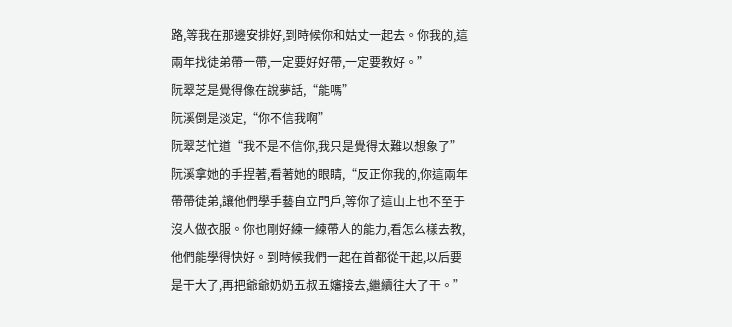路,等我在那邊安排好,到時候你和姑丈一起去。你我的,這兩年找徒弟帶一帶,一定要好好帶,一定要教好。”
阮翠芝是覺得像在說夢話,“能嗎”
阮溪倒是淡定,“你不信我啊”
阮翠芝忙道“我不是不信你,我只是覺得太難以想象了”
阮溪拿她的手捏著,看著她的眼睛,“反正你我的,你這兩年帶帶徒弟,讓他們學手藝自立門戶,等你了這山上也不至于沒人做衣服。你也剛好練一練帶人的能力,看怎么樣去教,他們能學得快好。到時候我們一起在首都從干起,以后要是干大了,再把爺爺奶奶五叔五嬸接去,繼續往大了干。”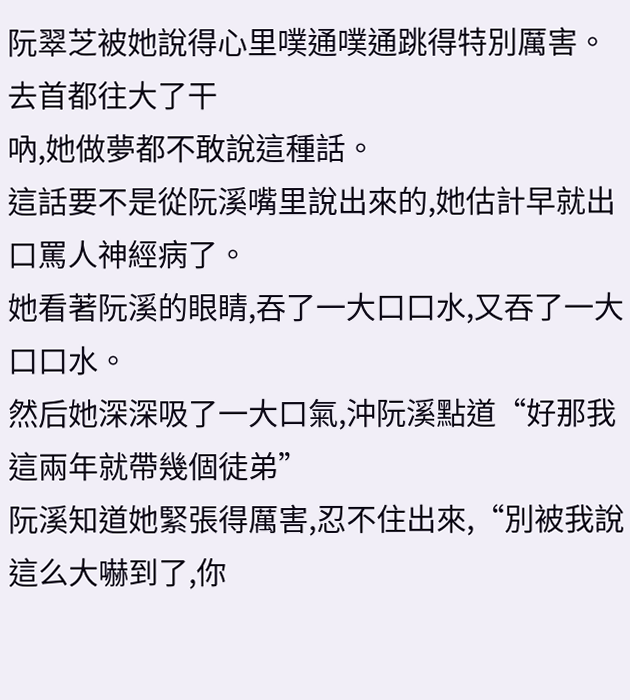阮翠芝被她說得心里噗通噗通跳得特別厲害。
去首都往大了干
吶,她做夢都不敢說這種話。
這話要不是從阮溪嘴里說出來的,她估計早就出口罵人神經病了。
她看著阮溪的眼睛,吞了一大口口水,又吞了一大口口水。
然后她深深吸了一大口氣,沖阮溪點道“好那我這兩年就帶幾個徒弟”
阮溪知道她緊張得厲害,忍不住出來,“別被我說這么大嚇到了,你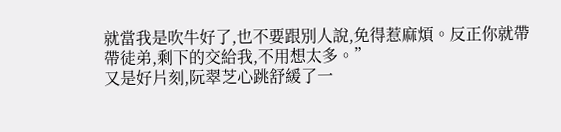就當我是吹牛好了,也不要跟別人說,免得惹麻煩。反正你就帶帶徒弟,剩下的交給我,不用想太多。”
又是好片刻,阮翠芝心跳舒緩了一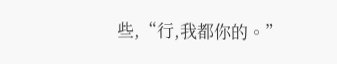些,“行,我都你的。”